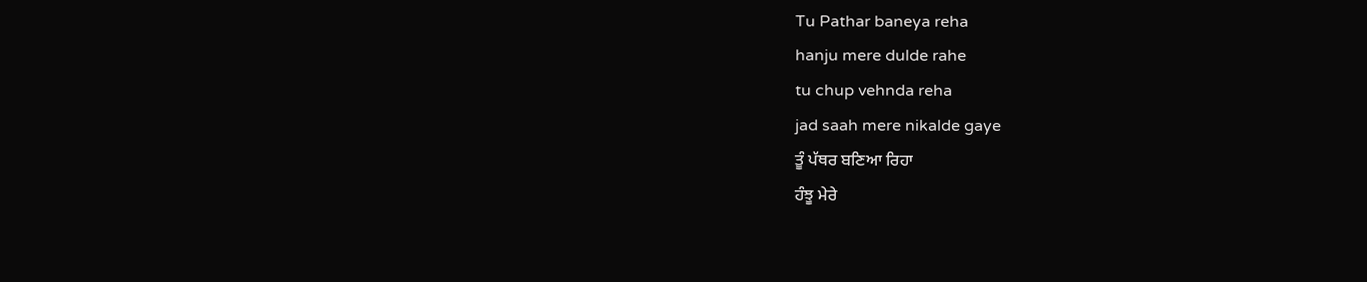Tu Pathar baneya reha
hanju mere dulde rahe
tu chup vehnda reha
jad saah mere nikalde gaye
ਤੂੰ ਪੱਥਰ ਬਣਿਆ ਰਿਹਾ
ਹੰਝੂ ਮੇਰੇ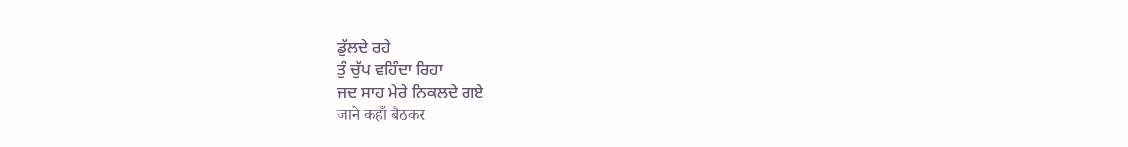ਡੁੱਲਦੇ ਰਹੇ
ਤੁੰ ਚੁੱਪ ਵਹਿੰਦਾ ਰਿਹਾ
ਜਦ ਸਾਹ ਮੇਰੇ ਨਿਕਲਦੇ ਗਏ
जाने कहाँ बैठकर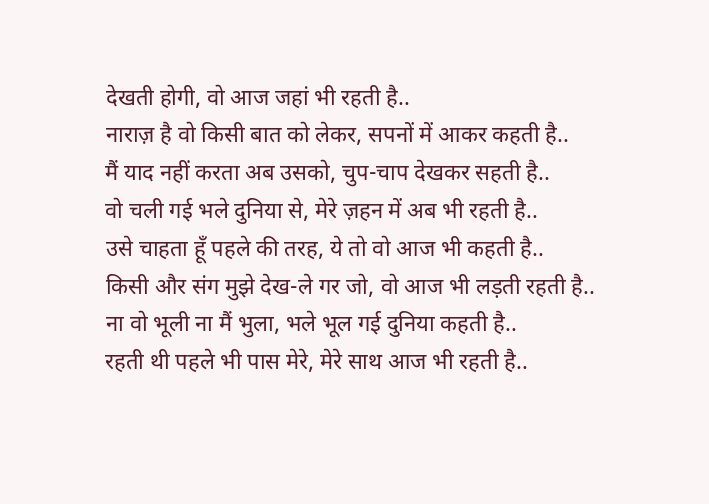देखती होगी, वो आज जहां भी रहती है..
नाराज़ है वो किसी बात को लेकर, सपनों में आकर कहती है..
मैं याद नहीं करता अब उसको, चुप-चाप देखकर सहती है..
वो चली गई भले दुनिया से, मेरे ज़हन में अब भी रहती है..
उसे चाहता हूँ पहले की तरह, ये तो वो आज भी कहती है..
किसी और संग मुझे देख-ले गर जो, वो आज भी लड़ती रहती है..
ना वो भूली ना मैं भुला, भले भूल गई दुनिया कहती है..
रहती थी पहले भी पास मेरे, मेरे साथ आज भी रहती है..